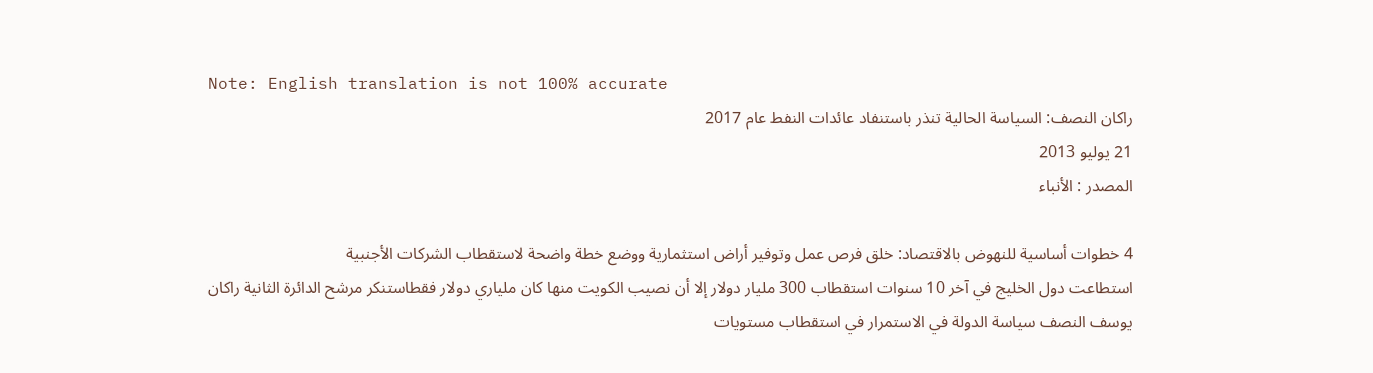Note: English translation is not 100% accurate
راكان النصف: السياسة الحالية تنذر باستنفاد عائدات النفط عام 2017
21 يوليو 2013
المصدر : الأنباء

4 خطوات أساسية للنهوض بالاقتصاد: خلق فرص عمل وتوفير أراض استثمارية ووضع خطة واضحة لاستقطاب الشركات الأجنبية
استطاعت دول الخليج في آخر 10 سنوات استقطاب 300 مليار دولار إلا أن نصيب الكويت منها كان ملياري دولار فقطاستنكر مرشح الدائرة الثانية راكان يوسف النصف سياسة الدولة في الاستمرار في استقطاب مستويات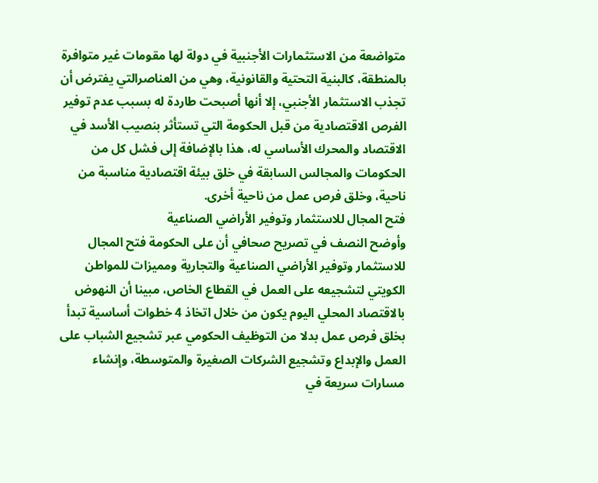متواضعة من الاستثمارات الأجنبية في دولة لها مقومات غير متوافرة بالمنطقة، كالبنية التحتية والقانونية، وهي من العناصرالتي يفترض أن تجذب الاستثمار الأجنبي، إلا أنها أصبحت طاردة له بسبب عدم توفير الفرص الاقتصادية من قبل الحكومة التي تستأثر بنصيب الأسد في الاقتصاد والمحرك الأساسي له، هذا بالإضافة إلى فشل كل من الحكومات والمجالس السابقة في خلق بيئة اقتصادية مناسبة من ناحية، وخلق فرص عمل من ناحية أخرى.
فتح المجال للاستثمار وتوفير الأراضي الصناعية
وأوضح النصف في تصريح صحافي أن على الحكومة فتح المجال للاستثمار وتوفير الأراضي الصناعية والتجارية ومميزات للمواطن الكويتي لتشجيعه على العمل في القطاع الخاص، مبينا أن النهوض بالاقتصاد المحلي اليوم يكون من خلال اتخاذ 4 خطوات أساسية تبدأ بخلق فرص عمل بدلا من التوظيف الحكومي عبر تشجيع الشباب على العمل والإبداع وتشجيع الشركات الصغيرة والمتوسطة، وإنشاء مسارات سريعة في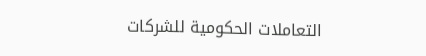التعاملات الحكومية للشركات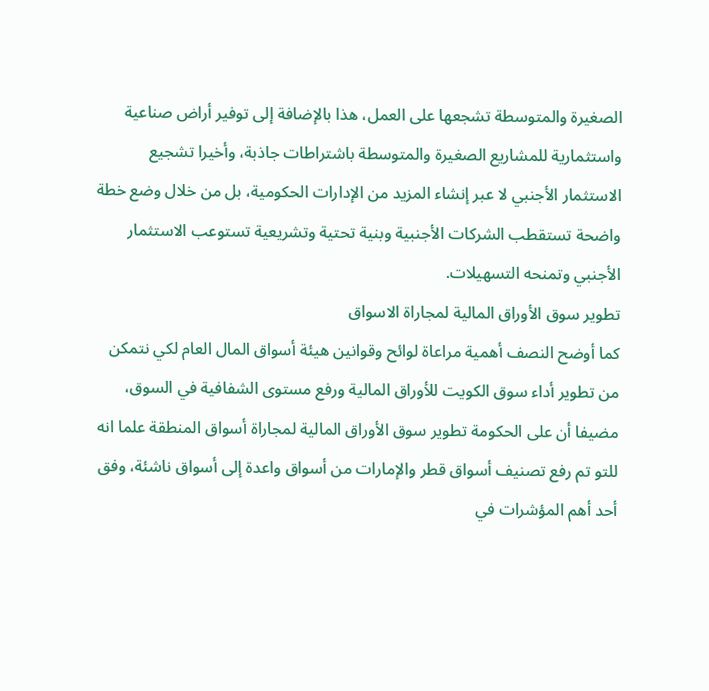الصغيرة والمتوسطة تشجعها على العمل، هذا بالإضافة إلى توفير أراض صناعية واستثمارية للمشاريع الصغيرة والمتوسطة باشتراطات جاذبة، وأخيرا تشجيع الاستثمار الأجنبي لا عبر إنشاء المزيد من الإدارات الحكومية، بل من خلال وضع خطة واضحة تستقطب الشركات الأجنبية وبنية تحتية وتشريعية تستوعب الاستثمار الأجنبي وتمنحه التسهيلات.
تطوير سوق الأوراق المالية لمجاراة الاسواق
كما أوضح النصف أهمية مراعاة لوائح وقوانين هيئة أسواق المال العام لكي نتمكن من تطوير أداء سوق الكويت للأوراق المالية ورفع مستوى الشفافية في السوق، مضيفا أن على الحكومة تطوير سوق الأوراق المالية لمجاراة أسواق المنطقة علما انه للتو تم رفع تصنيف أسواق قطر والإمارات من أسواق واعدة إلى أسواق ناشئة، وفق أحد أهم المؤشرات في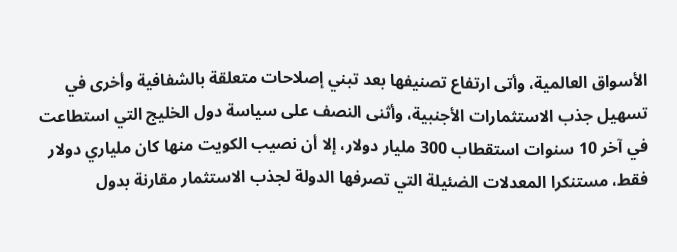الأسواق العالمية، وأتى ارتفاع تصنيفها بعد تبني إصلاحات متعلقة بالشفافية وأخرى في تسهيل جذب الاستثمارات الأجنبية، وأثنى النصف على سياسة دول الخليج التي استطاعت في آخر 10 سنوات استقطاب 300 مليار دولار، إلا أن نصيب الكويت منها كان ملياري دولار فقط، مستنكرا المعدلات الضئيلة التي تصرفها الدولة لجذب الاستثمار مقارنة بدول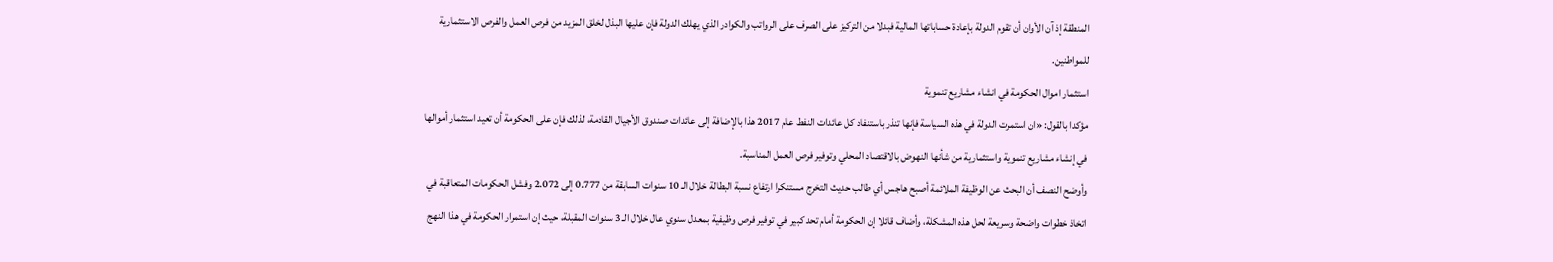المنطقة إذ آن الأوان أن تقوم الدولة بإعادة حساباتها المالية فبدلا من التركيز على الصرف على الرواتب والكوادر الذي يهلك الدولة فإن عليها البذل لخلق المزيد من فرص العمل والفرص الاستثمارية للمواطنين.
استثمار اموال الحكومة في انشاء مشاريع تنموية
مؤكدا بالقول: «ان استمرت الدولة في هذه السياسة فإنها تنذر باستنفاد كل عائدات النفط عام 2017 هذا بالإضافة إلى عائدات صندوق الأجيال القادمة، لذلك فإن على الحكومة أن تعيد استثمار أموالها في إنشاء مشاريع تنموية واستثمارية من شأنها النهوض بالاقتصاد المحلي وتوفير فرص العمل المناسبة.
وأوضح النصف أن البحث عن الوظيفة الملائمة أصبح هاجس أي طالب حديث التخرج مستنكرا ارتفاع نسبة البطالة خلال الـ 10 سنوات السابقة من 0.777 إلى 2.072 وفشل الحكومات المتعاقبة في اتخاذ خطوات واضحة وسريعة لحل هذه المشكلة، وأضاف قائلا إن الحكومة أمام تحد كبير في توفير فرص وظيفية بمعدل سنوي عال خلال الـ 3 سنوات المقبلة، حيث إن استمرار الحكومة في هذا النهج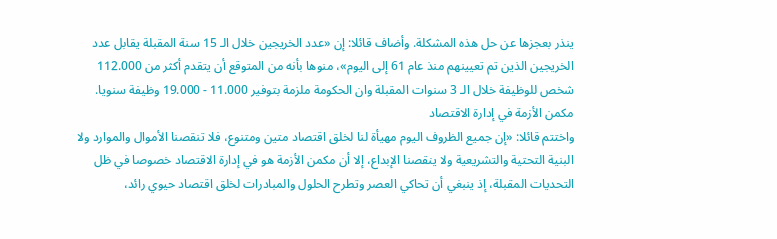ينذر بعجزها عن حل هذه المشكلة. وأضاف قائلا: إن «عدد الخريجين خلال الـ 15 سنة المقبلة يقابل عدد الخريجين الذين تم تعيينهم منذ عام 61 إلى اليوم»، منوها بأنه من المتوقع أن يتقدم أكثر من 112.000 شخص للوظيفة خلال الـ 3 سنوات المقبلة وان الحكومة ملزمة بتوفير 11.000 - 19.000 وظيفة سنويا.
مكمن الأزمة في إدارة الاقتصاد
واختتم قائلا: «إن جميع الظروف اليوم مهيأة لنا لخلق اقتصاد متين ومتنوع، فلا تنقصنا الأموال والموارد ولا البنية التحتية والتشريعية ولا ينقصنا الإبداع، إلا أن مكمن الأزمة هو في إدارة الاقتصاد خصوصا في ظل التحديات المقبلة، إذ ينبغي أن تحاكي العصر وتطرح الحلول والمبادرات لخلق اقتصاد حيوي رائد،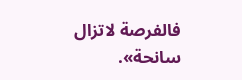فالفرصة لاتزال سانحة».